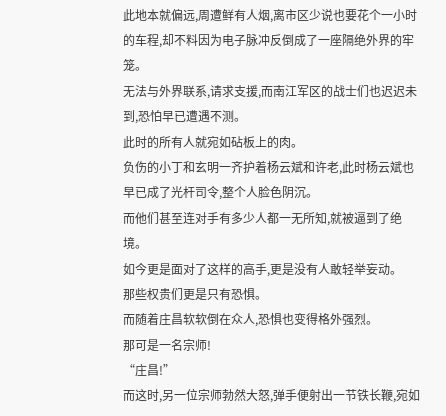此地本就偏远,周遭鲜有人烟,离市区少说也要花个一小时的车程,却不料因为电子脉冲反倒成了一座隔绝外界的牢笼。
无法与外界联系,请求支援,而南江军区的战士们也迟迟未到,恐怕早已遭遇不测。
此时的所有人就宛如砧板上的肉。
负伤的小丁和玄明一齐护着杨云斌和许老,此时杨云斌也早已成了光杆司令,整个人脸色阴沉。
而他们甚至连对手有多少人都一无所知,就被逼到了绝境。
如今更是面对了这样的高手,更是没有人敢轻举妄动。
那些权贵们更是只有恐惧。
而随着庄昌软软倒在众人,恐惧也变得格外强烈。
那可是一名宗师!
“庄昌!”
而这时,另一位宗师勃然大怒,弹手便射出一节铁长鞭,宛如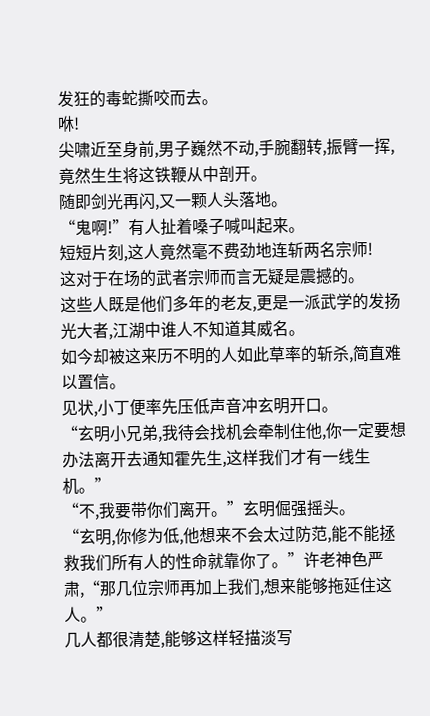发狂的毒蛇撕咬而去。
咻!
尖啸近至身前,男子巍然不动,手腕翻转,振臂一挥,竟然生生将这铁鞭从中剖开。
随即剑光再闪,又一颗人头落地。
“鬼啊!”有人扯着嗓子喊叫起来。
短短片刻,这人竟然毫不费劲地连斩两名宗师!
这对于在场的武者宗师而言无疑是震撼的。
这些人既是他们多年的老友,更是一派武学的发扬光大者,江湖中谁人不知道其威名。
如今却被这来历不明的人如此草率的斩杀,简直难以置信。
见状,小丁便率先压低声音冲玄明开口。
“玄明小兄弟,我待会找机会牵制住他,你一定要想办法离开去通知霍先生,这样我们才有一线生机。”
“不,我要带你们离开。”玄明倔强摇头。
“玄明,你修为低,他想来不会太过防范,能不能拯救我们所有人的性命就靠你了。”许老神色严肃,“那几位宗师再加上我们,想来能够拖延住这人。”
几人都很清楚,能够这样轻描淡写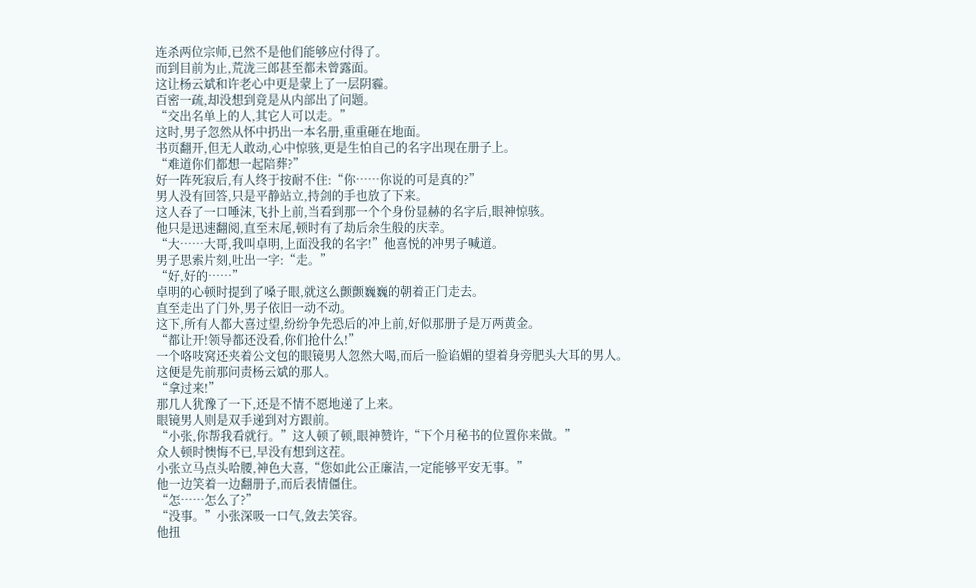连杀两位宗师,已然不是他们能够应付得了。
而到目前为止,荒泷三郎甚至都未曾露面。
这让杨云斌和许老心中更是蒙上了一层阴霾。
百密一疏,却没想到竟是从内部出了问题。
“交出名单上的人,其它人可以走。”
这时,男子忽然从怀中扔出一本名册,重重砸在地面。
书页翻开,但无人敢动,心中惊骇,更是生怕自己的名字出现在册子上。
“难道你们都想一起陪葬?”
好一阵死寂后,有人终于按耐不住:“你……你说的可是真的?”
男人没有回答,只是平静站立,持剑的手也放了下来。
这人吞了一口唾沫,飞扑上前,当看到那一个个身份显赫的名字后,眼神惊骇。
他只是迅速翻阅,直至末尾,顿时有了劫后余生般的庆幸。
“大……大哥,我叫卓明,上面没我的名字!”他喜悦的冲男子喊道。
男子思索片刻,吐出一字:“走。”
“好,好的……”
卓明的心顿时提到了嗓子眼,就这么颤颤巍巍的朝着正门走去。
直至走出了门外,男子依旧一动不动。
这下,所有人都大喜过望,纷纷争先恐后的冲上前,好似那册子是万两黄金。
“都让开!领导都还没看,你们抢什么!”
一个咯吱窝还夹着公文包的眼镜男人忽然大喝,而后一脸谄媚的望着身旁肥头大耳的男人。
这便是先前那问责杨云斌的那人。
“拿过来!”
那几人犹豫了一下,还是不情不愿地递了上来。
眼镜男人则是双手递到对方跟前。
“小张,你帮我看就行。”这人顿了顿,眼神赞许,“下个月秘书的位置你来做。”
众人顿时懊悔不已,早没有想到这茬。
小张立马点头哈腰,神色大喜,“您如此公正廉洁,一定能够平安无事。”
他一边笑着一边翻册子,而后表情僵住。
“怎……怎么了?”
“没事。”小张深吸一口气,敛去笑容。
他扭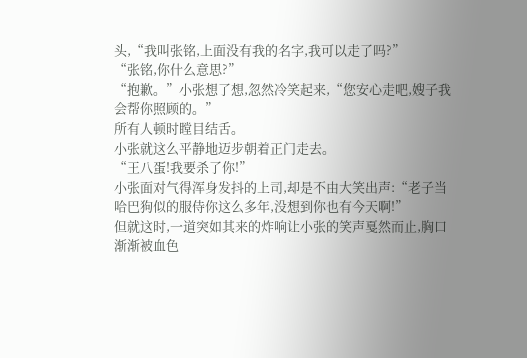头,“我叫张铭,上面没有我的名字,我可以走了吗?”
“张铭,你什么意思?”
“抱歉。”小张想了想,忽然冷笑起来,“您安心走吧,嫂子我会帮你照顾的。”
所有人顿时瞠目结舌。
小张就这么平静地迈步朝着正门走去。
“王八蛋!我要杀了你!”
小张面对气得浑身发抖的上司,却是不由大笑出声:“老子当哈巴狗似的服侍你这么多年,没想到你也有今天啊!”
但就这时,一道突如其来的炸响让小张的笑声戛然而止,胸口渐渐被血色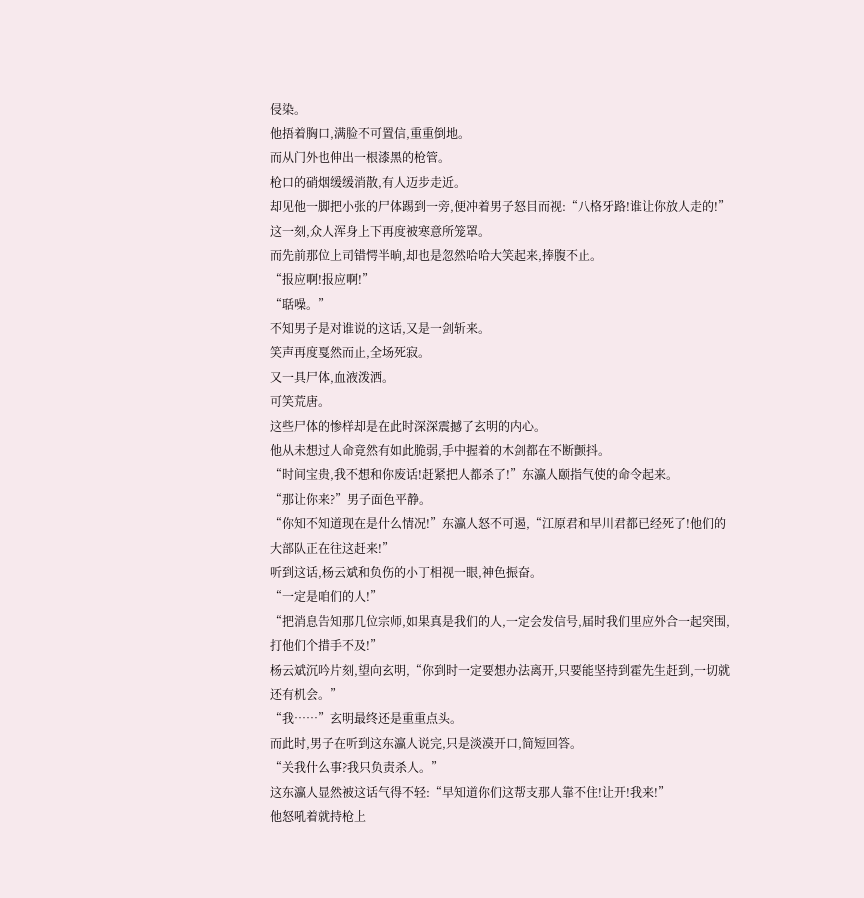侵染。
他捂着胸口,满脸不可置信,重重倒地。
而从门外也伸出一根漆黑的枪管。
枪口的硝烟缓缓消散,有人迈步走近。
却见他一脚把小张的尸体踢到一旁,便冲着男子怒目而视:“八格牙路!谁让你放人走的!”
这一刻,众人浑身上下再度被寒意所笼罩。
而先前那位上司错愕半晌,却也是忽然哈哈大笑起来,捧腹不止。
“报应啊!报应啊!”
“聒噪。”
不知男子是对谁说的这话,又是一剑斩来。
笑声再度戛然而止,全场死寂。
又一具尸体,血液泼洒。
可笑荒唐。
这些尸体的惨样却是在此时深深震撼了玄明的内心。
他从未想过人命竟然有如此脆弱,手中握着的木剑都在不断颤抖。
“时间宝贵,我不想和你废话!赶紧把人都杀了!”东瀛人颐指气使的命令起来。
“那让你来?”男子面色平静。
“你知不知道现在是什么情况!”东瀛人怒不可遏,“江原君和早川君都已经死了!他们的大部队正在往这赶来!”
听到这话,杨云斌和负伤的小丁相视一眼,神色振奋。
“一定是咱们的人!”
“把消息告知那几位宗师,如果真是我们的人,一定会发信号,届时我们里应外合一起突围,打他们个措手不及!”
杨云斌沉吟片刻,望向玄明,“你到时一定要想办法离开,只要能坚持到霍先生赶到,一切就还有机会。”
“我……”玄明最终还是重重点头。
而此时,男子在听到这东瀛人说完,只是淡漠开口,简短回答。
“关我什么事?我只负责杀人。”
这东瀛人显然被这话气得不轻:“早知道你们这帮支那人靠不住!让开!我来!”
他怒吼着就持枪上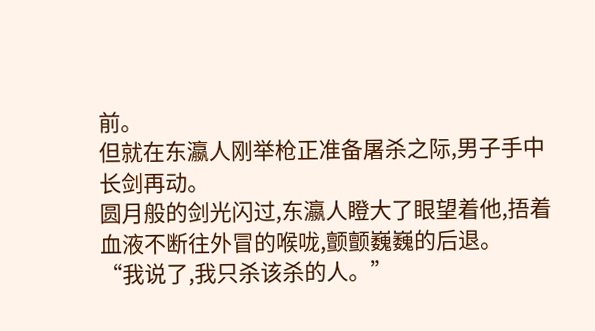前。
但就在东瀛人刚举枪正准备屠杀之际,男子手中长剑再动。
圆月般的剑光闪过,东瀛人瞪大了眼望着他,捂着血液不断往外冒的喉咙,颤颤巍巍的后退。
“我说了,我只杀该杀的人。”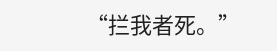“拦我者死。”